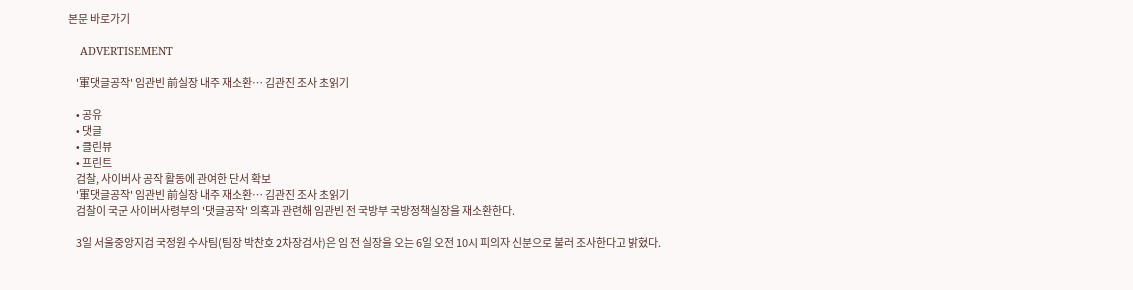본문 바로가기

    ADVERTISEMENT

    '軍댓글공작' 임관빈 前실장 내주 재소환… 김관진 조사 초읽기

    • 공유
    • 댓글
    • 클린뷰
    • 프린트
    검찰, 사이버사 공작 활동에 관여한 단서 확보
    '軍댓글공작' 임관빈 前실장 내주 재소환… 김관진 조사 초읽기
    검찰이 국군 사이버사령부의 '댓글공작' 의혹과 관련해 임관빈 전 국방부 국방정책실장을 재소환한다.

    3일 서울중앙지검 국정원 수사팀(팀장 박찬호 2차장검사)은 임 전 실장을 오는 6일 오전 10시 피의자 신분으로 불러 조사한다고 밝혔다.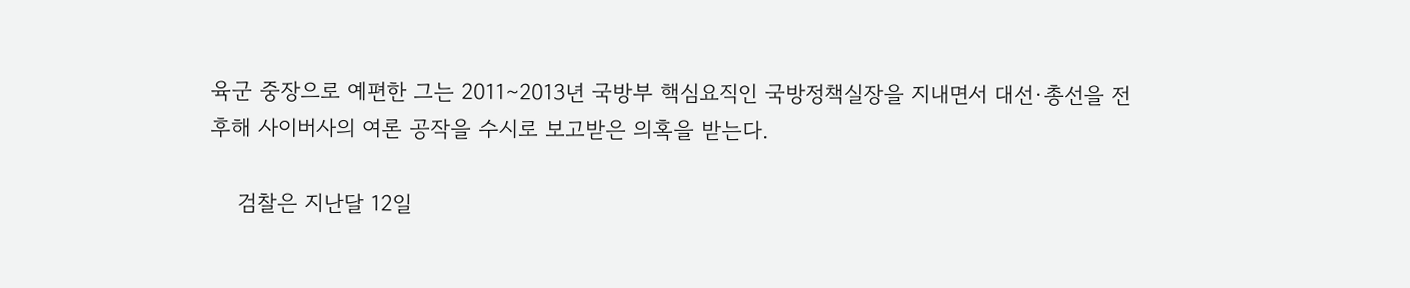육군 중장으로 예편한 그는 2011∼2013년 국방부 핵심요직인 국방정책실장을 지내면서 대선·총선을 전후해 사이버사의 여론 공작을 수시로 보고받은 의혹을 받는다.

    검찰은 지난달 12일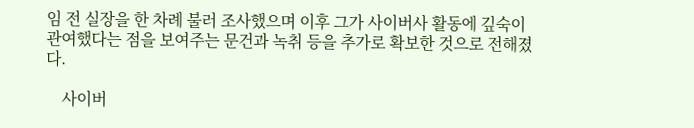임 전 실장을 한 차례 불러 조사했으며 이후 그가 사이버사 활동에 깊숙이 관여했다는 점을 보여주는 문건과 녹취 등을 추가로 확보한 것으로 전해졌다.

    사이버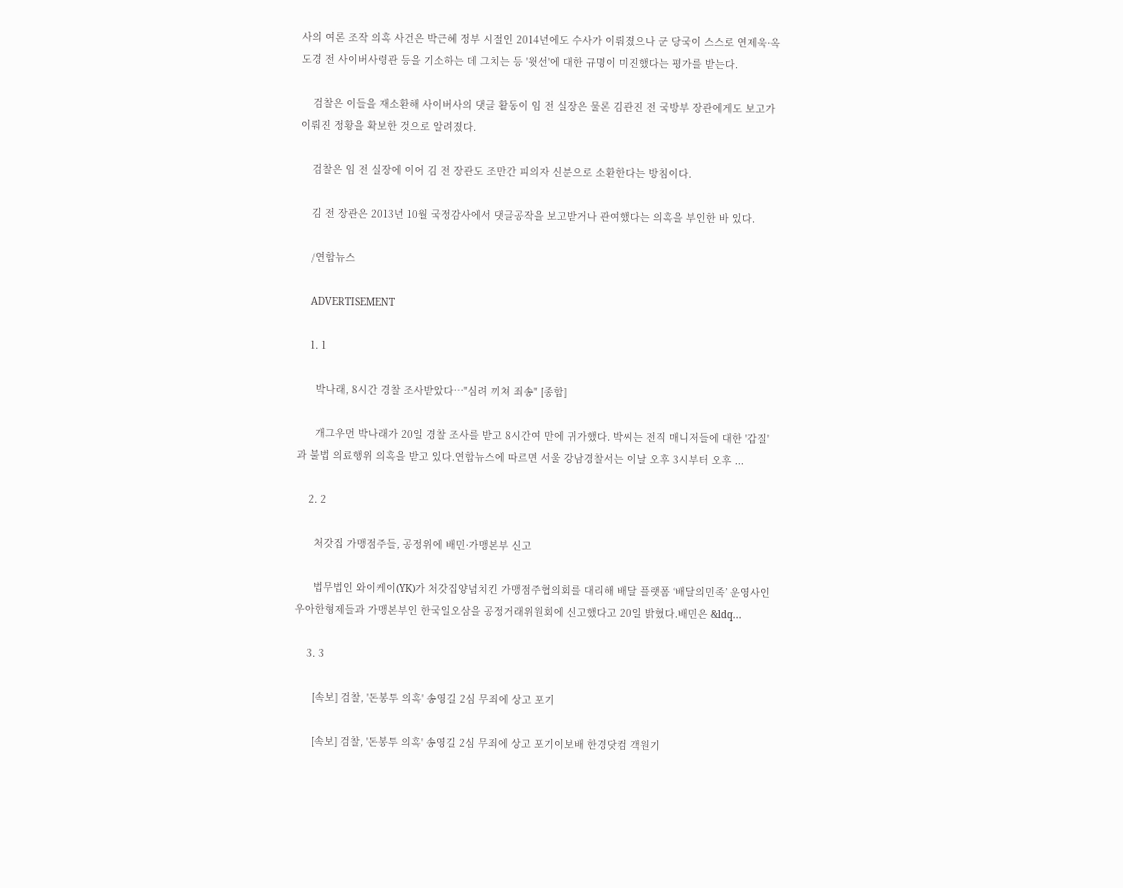사의 여론 조작 의혹 사건은 박근혜 정부 시절인 2014년에도 수사가 이뤄졌으나 군 당국이 스스로 연제욱·옥도경 전 사이버사령관 등을 기소하는 데 그치는 등 '윗선'에 대한 규명이 미진했다는 평가를 받는다.

    검찰은 이들을 재소환해 사이버사의 댓글 활동이 임 전 실장은 물론 김관진 전 국방부 장관에게도 보고가 이뤄진 정황을 확보한 것으로 알려졌다.

    검찰은 임 전 실장에 이어 김 전 장관도 조만간 피의자 신분으로 소환한다는 방침이다.

    김 전 장관은 2013년 10월 국정감사에서 댓글공작을 보고받거나 관여했다는 의혹을 부인한 바 있다.

    /연합뉴스

    ADVERTISEMENT

    1. 1

      박나래, 8시간 경찰 조사받았다…"심려 끼쳐 죄송" [종합]

      개그우먼 박나래가 20일 경찰 조사를 받고 8시간여 만에 귀가했다. 박씨는 전직 매니저들에 대한 '갑질'과 불법 의료행위 의혹을 받고 있다.연합뉴스에 따르면 서울 강남경찰서는 이날 오후 3시부터 오후 ...

    2. 2

      처갓집 가맹점주들, 공정위에 배민·가맹본부 신고

      법무법인 와이케이(YK)가 처갓집양념치킨 가맹점주협의회를 대리해 배달 플랫폼 ‘배달의민족’ 운영사인 우아한형제들과 가맹본부인 한국일오삼을 공정거래위원회에 신고했다고 20일 밝혔다.배민은 &ldq...

    3. 3

      [속보] 검찰, '돈봉투 의혹' 송영길 2심 무죄에 상고 포기

      [속보] 검찰, '돈봉투 의혹' 송영길 2심 무죄에 상고 포기이보배 한경닷컴 객원기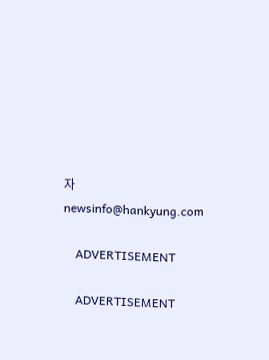자 newsinfo@hankyung.com

    ADVERTISEMENT

    ADVERTISEMENT